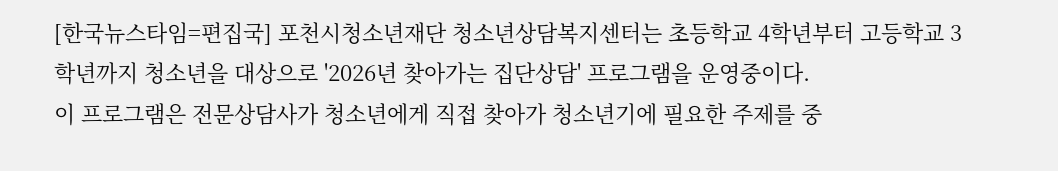[한국뉴스타임=편집국] 포천시청소년재단 청소년상담복지센터는 초등학교 4학년부터 고등학교 3학년까지 청소년을 대상으로 '2026년 찾아가는 집단상담' 프로그램을 운영중이다.
이 프로그램은 전문상담사가 청소년에게 직접 찾아가 청소년기에 필요한 주제를 중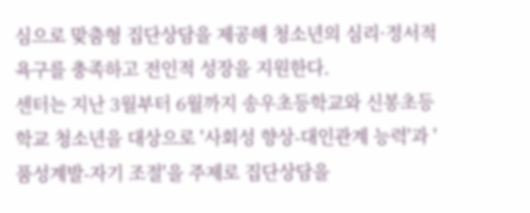심으로 맞춤형 집단상담을 제공해 청소년의 심리·정서적 욕구를 충족하고 전인적 성장을 지원한다.
센터는 지난 3월부터 6월까지 송우초등학교와 신봉초등학교 청소년을 대상으로 '사회성 향상-대인관계 능력'과 '품성계발-자기 조절'을 주제로 집단상담을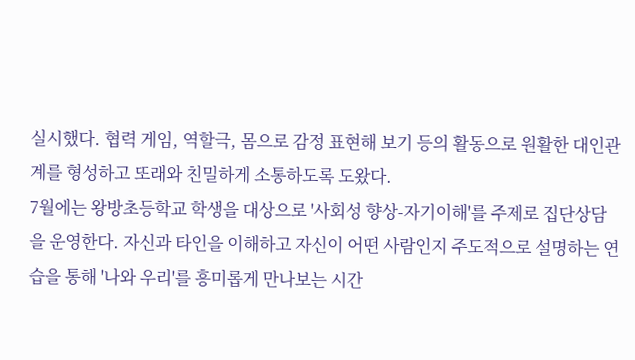실시했다. 협력 게임, 역할극, 몸으로 감정 표현해 보기 등의 활동으로 원활한 대인관계를 형성하고 또래와 친밀하게 소통하도록 도왔다.
7월에는 왕방초등학교 학생을 대상으로 '사회성 향상-자기이해'를 주제로 집단상담을 운영한다. 자신과 타인을 이해하고 자신이 어떤 사람인지 주도적으로 설명하는 연습을 통해 '나와 우리'를 흥미롭게 만나보는 시간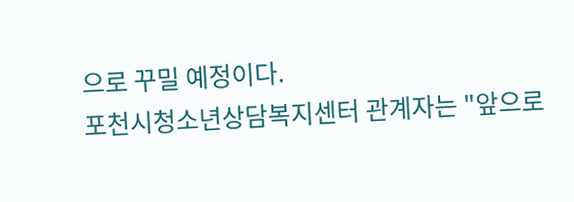으로 꾸밀 예정이다.
포천시청소년상담복지센터 관계자는 "앞으로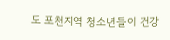도 포천지역 청소년들이 건강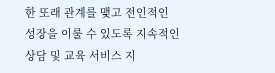한 또래 관계를 맺고 전인적인 성장을 이룰 수 있도록 지속적인 상담 및 교육 서비스 지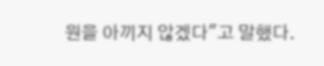원을 아끼지 않겠다"고 말했다.